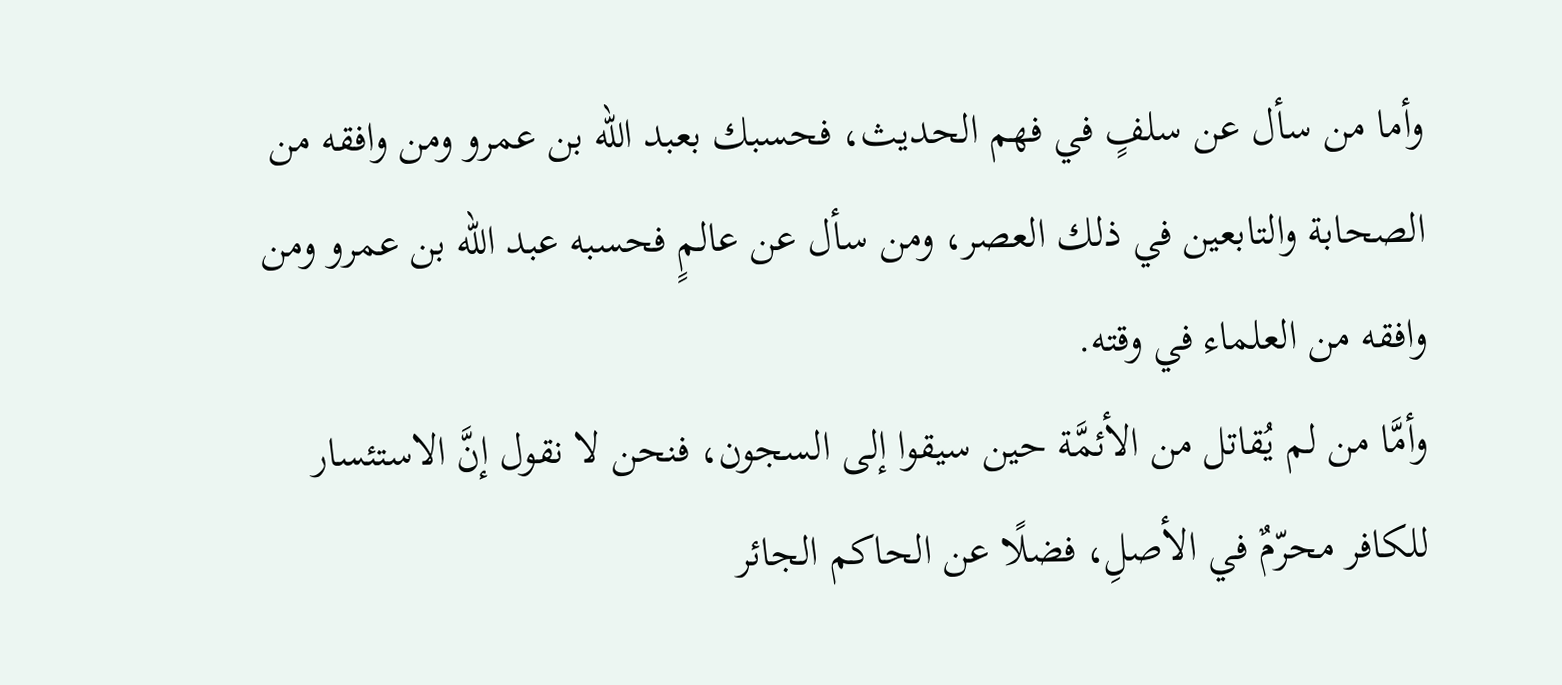وأما من سأل عن سلفٍ في فهم الحديث، فحسبك بعبد الله بن عمرو ومن وافقه من الصحابة والتابعين في ذلك العصر، ومن سأل عن عالمٍ فحسبه عبد الله بن عمرو ومن وافقه من العلماء في وقته.
وأمَّا من لم يُقاتل من الأئمَّة حين سيقوا إلى السجون، فنحن لا نقول إنَّ الاستئسار للكافر محرّمٌ في الأصلِ، فضلًا عن الحاكم الجائر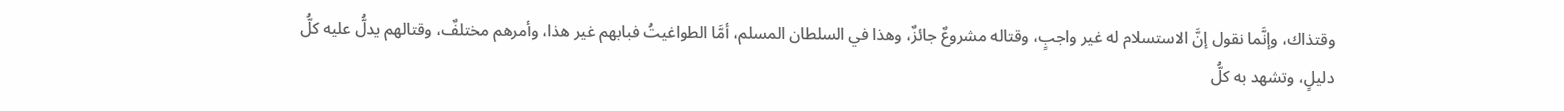وقتذاك، وإنَّما نقول إنَّ الاستسلام له غير واجبٍ، وقتاله مشروعٌ جائزٌ، وهذا في السلطان المسلم، أمَّا الطواغيتُ فبابهم غير هذا، وأمرهم مختلفٌ، وقتالهم يدلُّ عليه كلُّ دليلٍ، وتشهد به كلُّ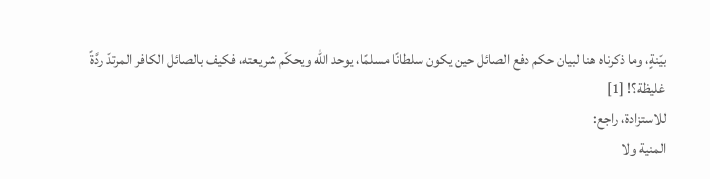بيّنةٍ، وما ذكرناه هنا لبيان حكم دفع الصائل حين يكون سلطانًا مسلمًا، يوحد الله ويحكّم شريعته، فكيف بالصائل الكافر المرتدّ ردَّةً غليظة؟! [1]
للاستزادة، راجع:
المنية ولا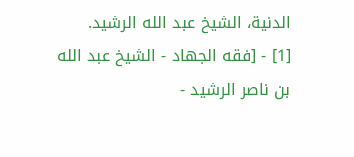الدنية، الشيخ عبد الله الرشيد.
[1] - [فقه الجهاد - الشيخ عبد الله بن ناصر الرشيد -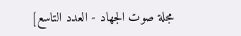مجلة صوت الجهاد - العدد التاسع]